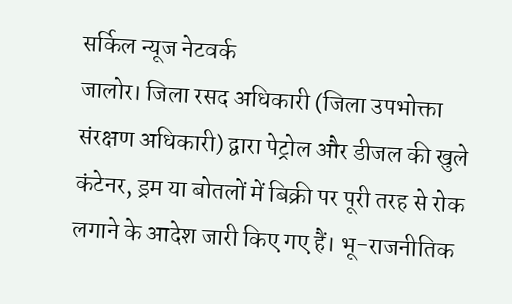सर्किल न्यूज नेटवर्क
जालोर। जिला रसद अधिकारी (जिला उपभोक्ता संरक्षण अधिकारी) द्वारा पेट्रोल और डीजल की खुले कंटेनर, ड्रम या बोतलों में बिक्री पर पूरी तरह से रोक लगाने के आदेश जारी किए गए हैं। भू-राजनीतिक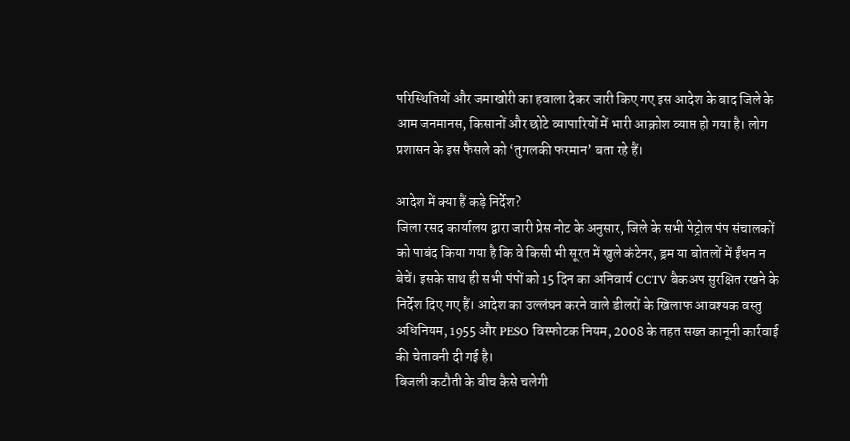परिस्थितियों और जमाखोरी का हवाला देकर जारी किए गए इस आदेश के बाद जिले के आम जनमानस, किसानों और छोटे व्यापारियों में भारी आक्रोश व्याप्त हो गया है। लोग प्रशासन के इस फैसले को ‘तुगलकी फरमान’ बता रहे हैं।

आदेश में क्या हैं कड़े निर्देश?
जिला रसद कार्यालय द्वारा जारी प्रेस नोट के अनुसार, जिले के सभी पेट्रोल पंप संचालकों को पाबंद किया गया है कि वे किसी भी सूरत में खुले कंटेनर, ड्रम या बोतलों में ईंधन न बेचें। इसके साथ ही सभी पंपों को 15 दिन का अनिवार्य CCTV बैकअप सुरक्षित रखने के निर्देश दिए गए हैं। आदेश का उल्लंघन करने वाले डीलरों के खिलाफ आवश्यक वस्तु अधिनियम, 1955 और PESO विस्फोटक नियम, 2008 के तहत सख्त कानूनी कार्रवाई की चेतावनी दी गई है।
बिजली कटौती के बीच कैसे चलेगी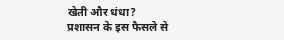खेती और धंधा?
प्रशासन के इस फैसले से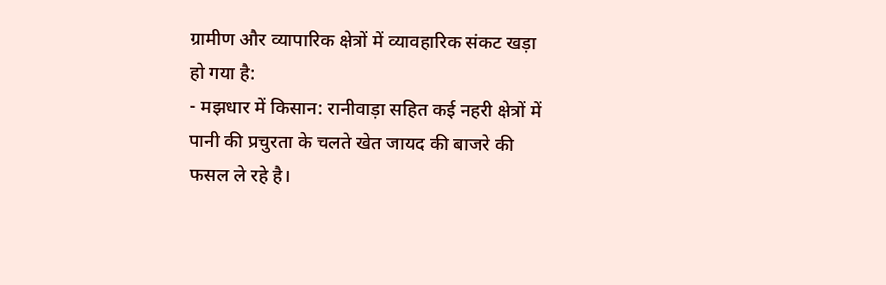ग्रामीण और व्यापारिक क्षेत्रों में व्यावहारिक संकट खड़ा हो गया है:
- मझधार में किसान: रानीवाड़ा सहित कई नहरी क्षेत्रों में पानी की प्रचुरता के चलते खेत जायद की बाजरे की फसल ले रहे है।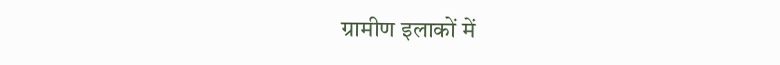ग्रामीण इलाकों में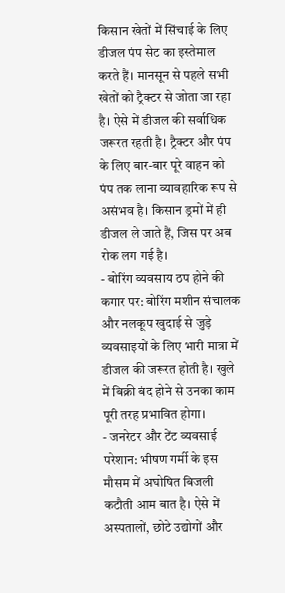किसान खेतों में सिंचाई के लिए डीजल पंप सेट का इस्तेमाल करते हैं। मानसून से पहले सभी खेतों को ट्रैक्टर से जोता जा रहा है। ऐसे में डीजल की सर्वाधिक जरूरत रहती है। ट्रैक्टर और पंप के लिए बार-बार पूरे वाहन को पंप तक लाना व्यावहारिक रूप से असंभव है। किसान ड्रमों में ही डीजल ले जाते हैं, जिस पर अब रोक लग गई है।
- बोरिंग व्यवसाय ठप होने की कगार पर: बोरिंग मशीन संचालक और नलकूप खुदाई से जुड़े व्यवसाइयों के लिए भारी मात्रा में डीजल की जरूरत होती है। खुले में बिक्री बंद होने से उनका काम पूरी तरह प्रभावित होगा।
- जनरेटर और टेंट व्यवसाई परेशान: भीषण गर्मी के इस मौसम में अघोषित बिजली कटौती आम बात है। ऐसे में अस्पतालों, छोटे उद्योगों और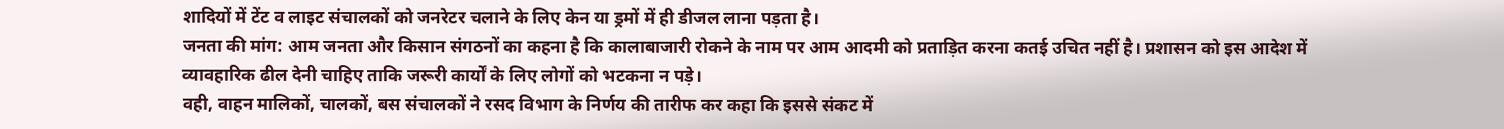शादियों में टेंट व लाइट संचालकों को जनरेटर चलाने के लिए केन या ड्रमों में ही डीजल लाना पड़ता है।
जनता की मांग: आम जनता और किसान संगठनों का कहना है कि कालाबाजारी रोकने के नाम पर आम आदमी को प्रताड़ित करना कतई उचित नहीं है। प्रशासन को इस आदेश में व्यावहारिक ढील देनी चाहिए ताकि जरूरी कार्यों के लिए लोगों को भटकना न पड़े।
वही, वाहन मालिकों, चालकों, बस संचालकों ने रसद विभाग के निर्णय की तारीफ कर कहा कि इससे संकट में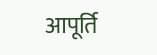आपूर्ति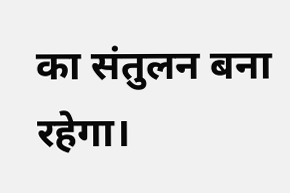का संतुलन बना रहेगा।